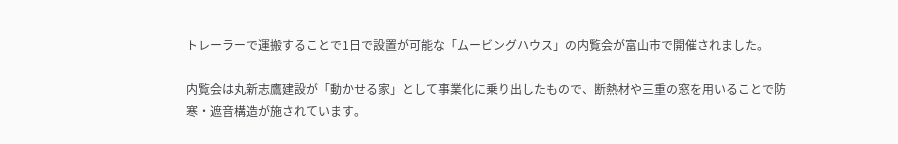トレーラーで運搬することで1日で設置が可能な「ムービングハウス」の内覧会が富山市で開催されました。

内覧会は丸新志鷹建設が「動かせる家」として事業化に乗り出したもので、断熱材や三重の窓を用いることで防寒・遮音構造が施されています。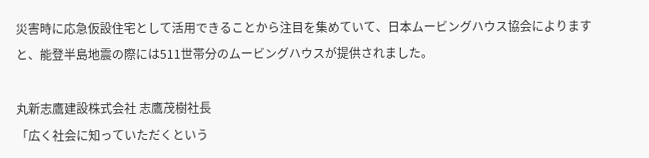災害時に応急仮設住宅として活用できることから注目を集めていて、日本ムービングハウス協会によりますと、能登半島地震の際には511世帯分のムービングハウスが提供されました。

丸新志鷹建設株式会社 志鷹茂樹社長
「広く社会に知っていただくという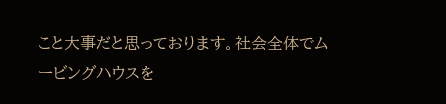こと大事だと思っております。社会全体でムービングハウスを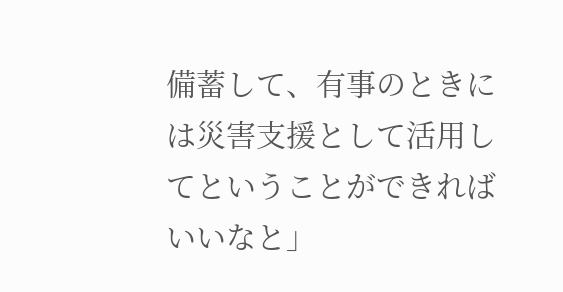備蓄して、有事のときには災害支援として活用してということができればいいなと」